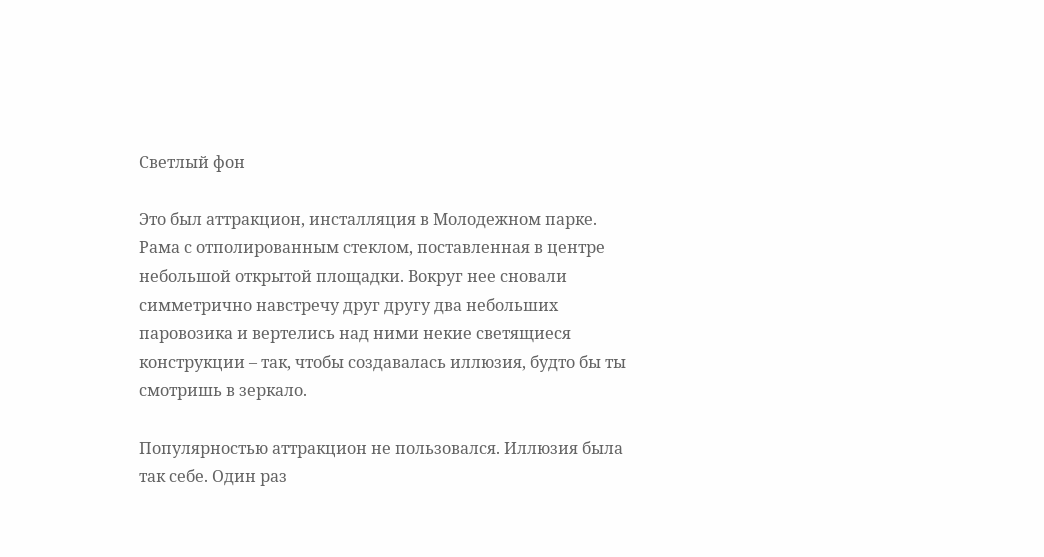Светлый фон

Это был аттракцион, инсталляция в Молодежном парке. Рама с отполированным стеклом, поставленная в центре небольшой открытой площадки. Вокруг нее сновали симметрично навстречу друг другу два небольших паровозика и вертелись над ними некие светящиеся конструкции – так, чтобы создавалась иллюзия, будто бы ты смотришь в зеркало.

Популярностью аттракцион не пользовался. Иллюзия была так себе. Один раз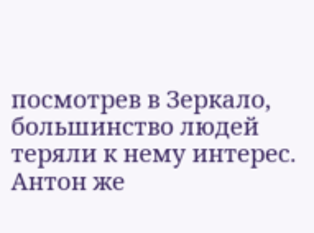посмотрев в Зеркало, большинство людей теряли к нему интерес. Антон же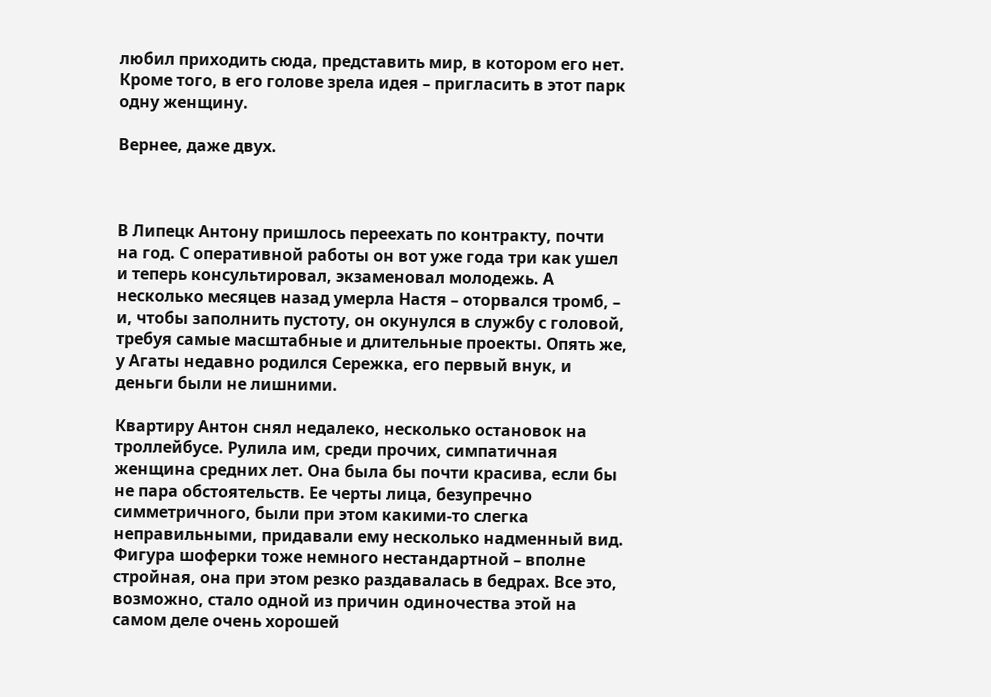любил приходить сюда, представить мир, в котором его нет. Кроме того, в его голове зрела идея – пригласить в этот парк одну женщину.

Вернее, даже двух.



В Липецк Антону пришлось переехать по контракту, почти на год. С оперативной работы он вот уже года три как ушел и теперь консультировал, экзаменовал молодежь. А несколько месяцев назад умерла Настя – оторвался тромб, – и, чтобы заполнить пустоту, он окунулся в службу с головой, требуя самые масштабные и длительные проекты. Опять же, у Агаты недавно родился Сережка, его первый внук, и деньги были не лишними.

Квартиру Антон снял недалеко, несколько остановок на троллейбусе. Рулила им, среди прочих, симпатичная женщина средних лет. Она была бы почти красива, если бы не пара обстоятельств. Ее черты лица, безупречно симметричного, были при этом какими-то слегка неправильными, придавали ему несколько надменный вид. Фигура шоферки тоже немного нестандартной – вполне стройная, она при этом резко раздавалась в бедрах. Все это, возможно, стало одной из причин одиночества этой на самом деле очень хорошей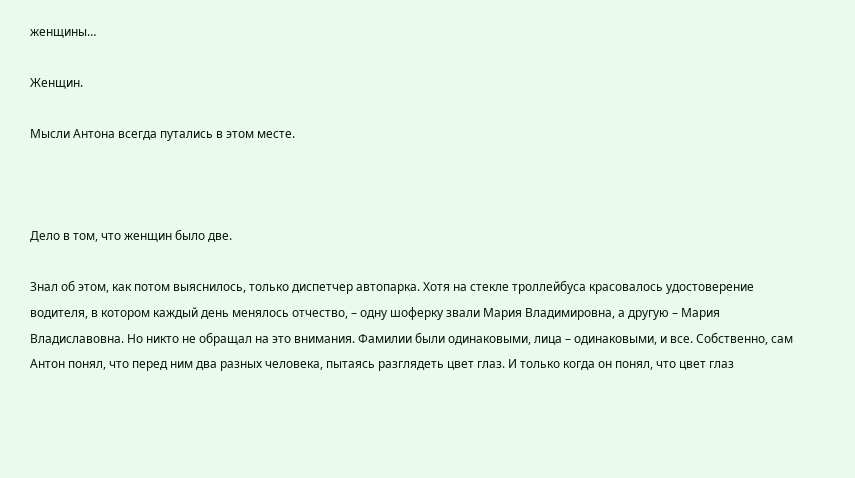женщины…

Женщин.

Мысли Антона всегда путались в этом месте.



Дело в том, что женщин было две.

Знал об этом, как потом выяснилось, только диспетчер автопарка. Хотя на стекле троллейбуса красовалось удостоверение водителя, в котором каждый день менялось отчество, – одну шоферку звали Мария Владимировна, а другую – Мария Владиславовна. Но никто не обращал на это внимания. Фамилии были одинаковыми, лица – одинаковыми, и все. Собственно, сам Антон понял, что перед ним два разных человека, пытаясь разглядеть цвет глаз. И только когда он понял, что цвет глаз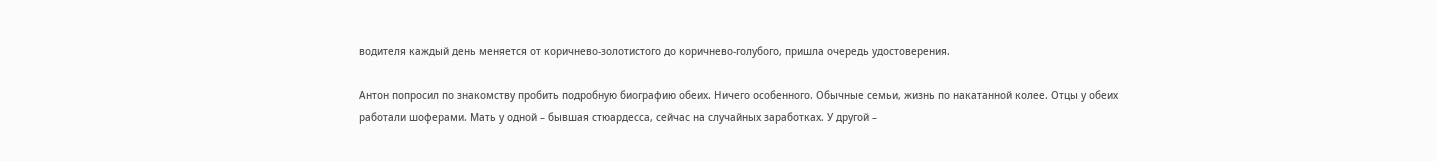водителя каждый день меняется от коричнево-золотистого до коричнево-голубого, пришла очередь удостоверения.

Антон попросил по знакомству пробить подробную биографию обеих. Ничего особенного. Обычные семьи, жизнь по накатанной колее. Отцы у обеих работали шоферами. Мать у одной – бывшая стюардесса, сейчас на случайных заработках. У другой –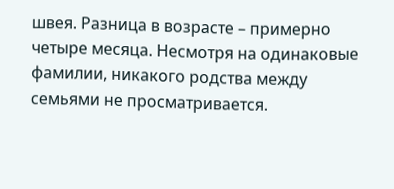швея. Разница в возрасте – примерно четыре месяца. Несмотря на одинаковые фамилии, никакого родства между семьями не просматривается.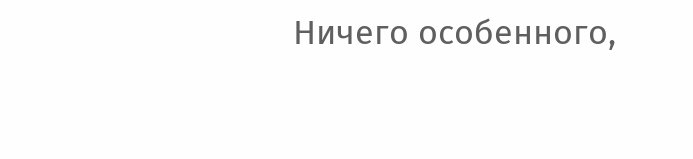Ничего особенного,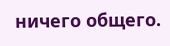ничего общего.